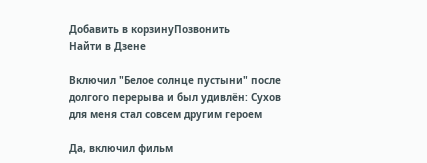Добавить в корзинуПозвонить
Найти в Дзене

Включил "Белое солнце пустыни" после долгого перерыва и был удивлён: Сухов для меня стал совсем другим героем

Да, включил фильм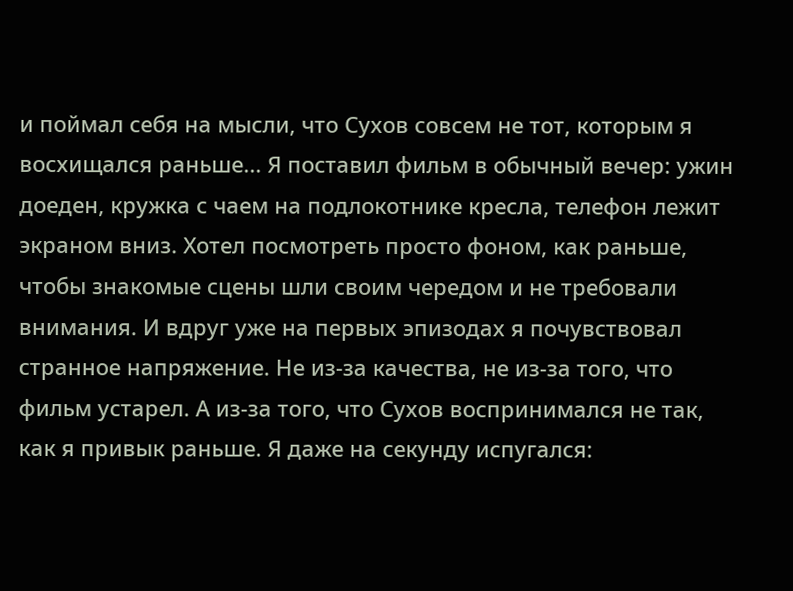и поймал себя на мысли, что Сухов совсем не тот, которым я восхищался раньше... Я поставил фильм в обычный вечер: ужин доеден, кружка с чаем на подлокотнике кресла, телефон лежит экраном вниз. Хотел посмотреть просто фоном, как раньше, чтобы знакомые сцены шли своим чередом и не требовали внимания. И вдруг уже на первых эпизодах я почувствовал странное напряжение. Не из-за качества, не из-за того, что фильм устарел. А из-за того, что Сухов воспринимался не так, как я привык раньше. Я даже на секунду испугался: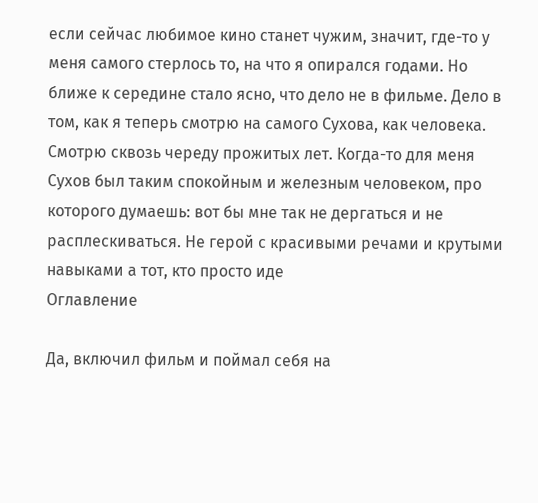если сейчас любимое кино станет чужим, значит, где-то у меня самого стерлось то, на что я опирался годами. Но ближе к середине стало ясно, что дело не в фильме. Дело в том, как я теперь смотрю на самого Сухова, как человека. Смотрю сквозь череду прожитых лет. Когда-то для меня Сухов был таким спокойным и железным человеком, про которого думаешь: вот бы мне так не дергаться и не расплескиваться. Не герой с красивыми речами и крутыми навыками а тот, кто просто иде
Оглавление

Да, включил фильм и поймал себя на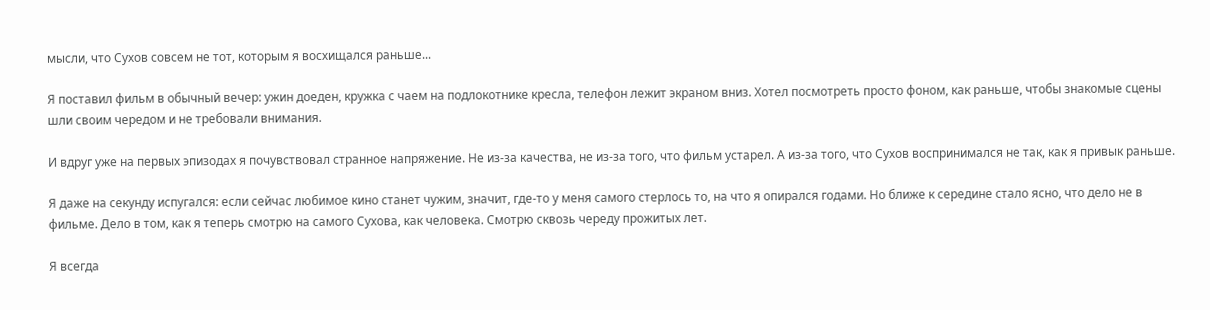мысли, что Сухов совсем не тот, которым я восхищался раньше...

Я поставил фильм в обычный вечер: ужин доеден, кружка с чаем на подлокотнике кресла, телефон лежит экраном вниз. Хотел посмотреть просто фоном, как раньше, чтобы знакомые сцены шли своим чередом и не требовали внимания.

И вдруг уже на первых эпизодах я почувствовал странное напряжение. Не из-за качества, не из-за того, что фильм устарел. А из-за того, что Сухов воспринимался не так, как я привык раньше.

Я даже на секунду испугался: если сейчас любимое кино станет чужим, значит, где-то у меня самого стерлось то, на что я опирался годами. Но ближе к середине стало ясно, что дело не в фильме. Дело в том, как я теперь смотрю на самого Сухова, как человека. Смотрю сквозь череду прожитых лет.

Я всегда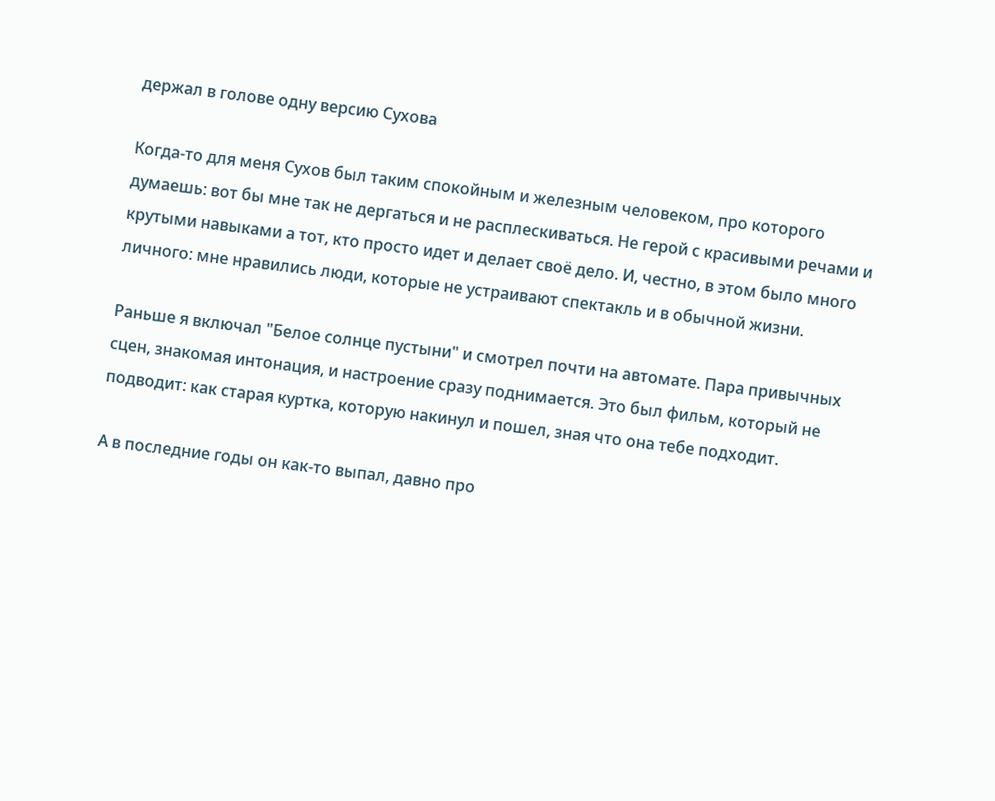держал в голове одну версию Сухова

Когда-то для меня Сухов был таким спокойным и железным человеком, про которого думаешь: вот бы мне так не дергаться и не расплескиваться. Не герой с красивыми речами и крутыми навыками а тот, кто просто идет и делает своё дело. И, честно, в этом было много личного: мне нравились люди, которые не устраивают спектакль и в обычной жизни.

Раньше я включал "Белое солнце пустыни" и смотрел почти на автомате. Пара привычных сцен, знакомая интонация, и настроение сразу поднимается. Это был фильм, который не подводит: как старая куртка, которую накинул и пошел, зная что она тебе подходит.

А в последние годы он как-то выпал, давно про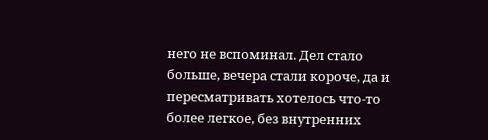него не вспоминал. Дел стало больше, вечера стали короче, да и пересматривать хотелось что-то более легкое, без внутренних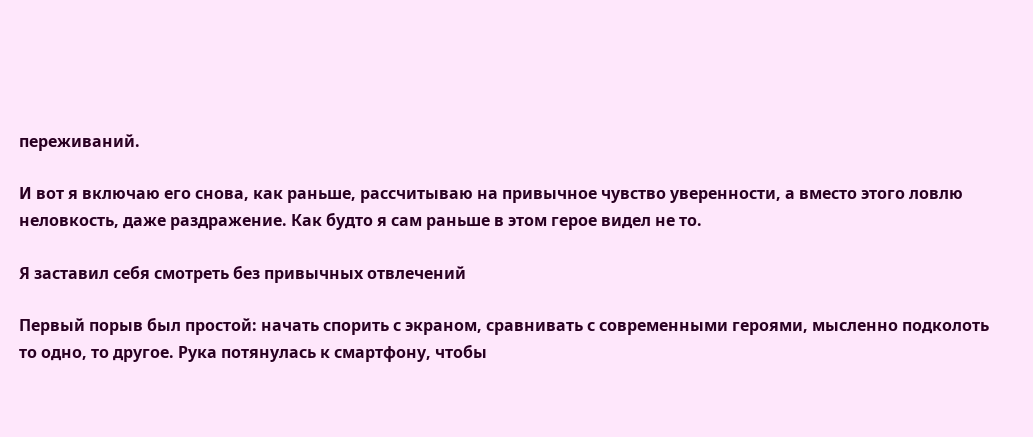переживаний.

И вот я включаю его снова, как раньше, рассчитываю на привычное чувство уверенности, а вместо этого ловлю неловкость, даже раздражение. Как будто я сам раньше в этом герое видел не то.

Я заставил себя смотреть без привычных отвлечений

Первый порыв был простой: начать спорить с экраном, сравнивать с современными героями, мысленно подколоть то одно, то другое. Рука потянулась к смартфону, чтобы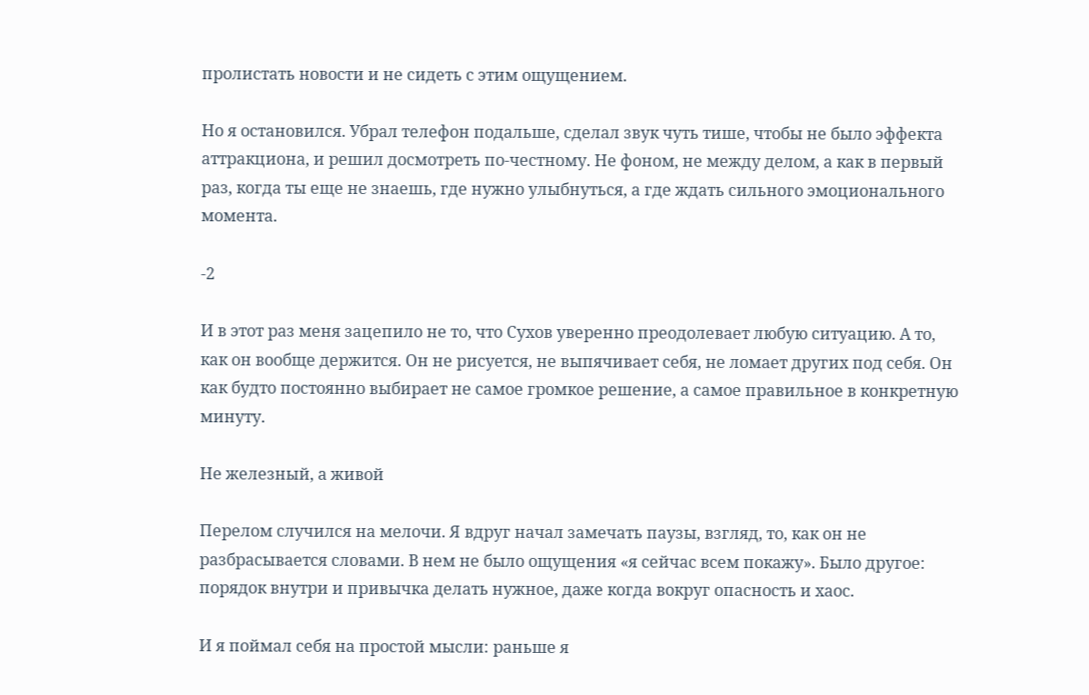пролистать новости и не сидеть с этим ощущением.

Но я остановился. Убрал телефон подальше, сделал звук чуть тише, чтобы не было эффекта аттракциона, и решил досмотреть по-честному. Не фоном, не между делом, а как в первый раз, когда ты еще не знаешь, где нужно улыбнуться, а где ждать сильного эмоционального момента.

-2

И в этот раз меня зацепило не то, что Сухов уверенно преодолевает любую ситуацию. А то, как он вообще держится. Он не рисуется, не выпячивает себя, не ломает других под себя. Он как будто постоянно выбирает не самое громкое решение, а самое правильное в конкретную минуту.

Не железный, а живой

Перелом случился на мелочи. Я вдруг начал замечать паузы, взгляд, то, как он не разбрасывается словами. В нем не было ощущения «я сейчас всем покажу». Было другое: порядок внутри и привычка делать нужное, даже когда вокруг опасность и хаос.

И я поймал себя на простой мысли: раньше я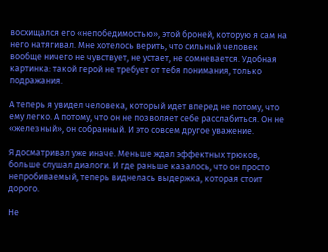восхищался его «непобедимостью», этой броней, которую я сам на него натягивал. Мне хотелось верить, что сильный человек вообще ничего не чувствует, не устает, не сомневается. Удобная картинка: такой герой не требует от тебя понимания, только подражания.

А теперь я увидел человека, который идет вперед не потому, что ему легко. А потому, что он не позволяет себе расслабиться. Он не «железный», он собранный. И это совсем другое уважение.

Я досматривал уже иначе. Меньше ждал эффектных трюков, больше слушал диалоги. И где раньше казалось, что он просто непробиваемый, теперь виднелась выдержка, которая стоит дорого.

Не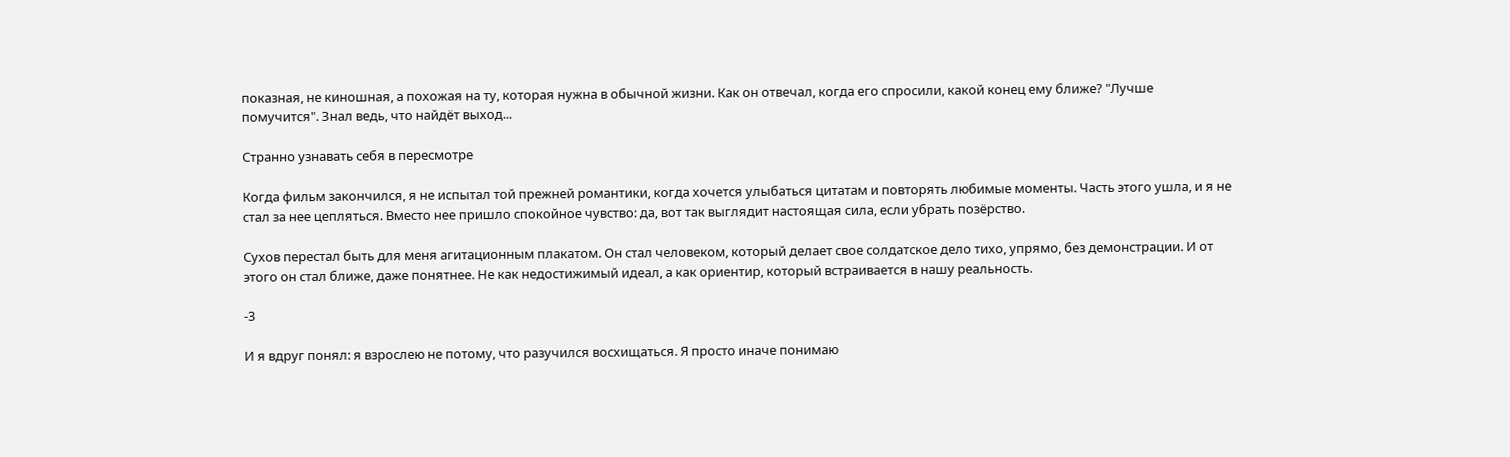показная, не киношная, а похожая на ту, которая нужна в обычной жизни. Как он отвечал, когда его спросили, какой конец ему ближе? "Лучше помучится". Знал ведь, что найдёт выход...

Странно узнавать себя в пересмотре

Когда фильм закончился, я не испытал той прежней романтики, когда хочется улыбаться цитатам и повторять любимые моменты. Часть этого ушла, и я не стал за нее цепляться. Вместо нее пришло спокойное чувство: да, вот так выглядит настоящая сила, если убрать позёрство.

Сухов перестал быть для меня агитационным плакатом. Он стал человеком, который делает свое солдатское дело тихо, упрямо, без демонстрации. И от этого он стал ближе, даже понятнее. Не как недостижимый идеал, а как ориентир, который встраивается в нашу реальность.

-3

И я вдруг понял: я взрослею не потому, что разучился восхищаться. Я просто иначе понимаю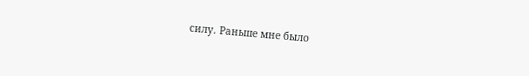силу. Раньше мне было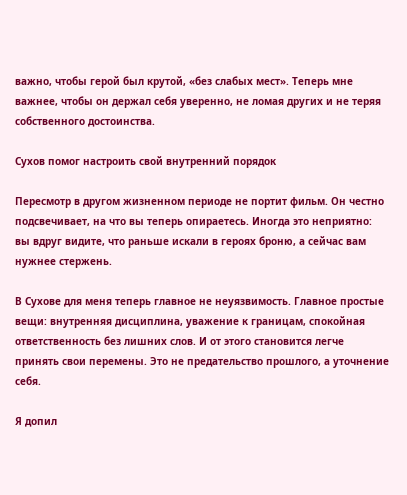важно, чтобы герой был крутой, «без слабых мест». Теперь мне важнее, чтобы он держал себя уверенно, не ломая других и не теряя собственного достоинства.

Сухов помог настроить свой внутренний порядок

Пересмотр в другом жизненном периоде не портит фильм. Он честно подсвечивает, на что вы теперь опираетесь. Иногда это неприятно: вы вдруг видите, что раньше искали в героях броню, а сейчас вам нужнее стержень.

В Сухове для меня теперь главное не неуязвимость. Главное простые вещи: внутренняя дисциплина, уважение к границам, спокойная ответственность без лишних слов. И от этого становится легче принять свои перемены. Это не предательство прошлого, а уточнение себя.

Я допил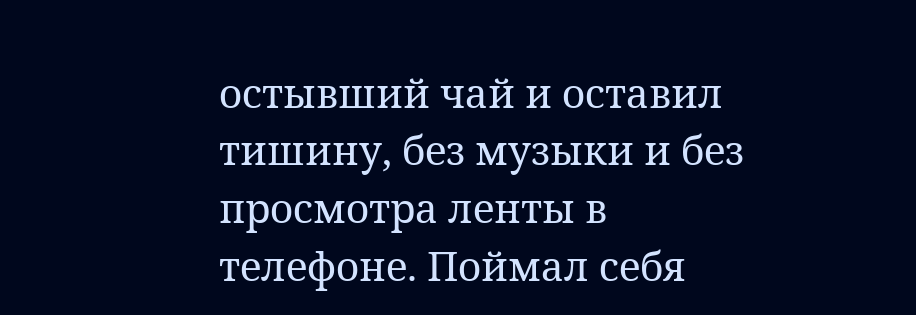остывший чай и оставил тишину, без музыки и без просмотра ленты в телефоне. Поймал себя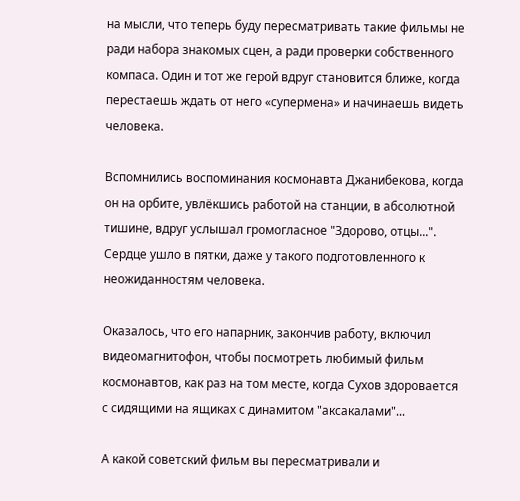на мысли, что теперь буду пересматривать такие фильмы не ради набора знакомых сцен, а ради проверки собственного компаса. Один и тот же герой вдруг становится ближе, когда перестаешь ждать от него «супермена» и начинаешь видеть человека.

Вспомнились воспоминания космонавта Джанибекова, когда он на орбите, увлёкшись работой на станции, в абсолютной тишине, вдруг услышал громогласное "Здорово, отцы...". Сердце ушло в пятки, даже у такого подготовленного к неожиданностям человека.

Оказалось, что его напарник, закончив работу, включил видеомагнитофон, чтобы посмотреть любимый фильм космонавтов, как раз на том месте, когда Сухов здоровается с сидящими на ящиках с динамитом "аксакалами"...

А какой советский фильм вы пересматривали и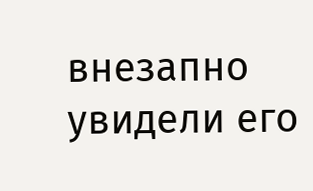внезапно увидели его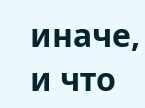иначе, и что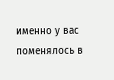именно у вас поменялось в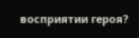восприятии героя?